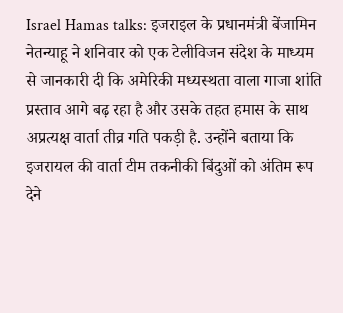Israel Hamas talks: इजराइल के प्रधानमंत्री बेंजामिन नेतन्याहू ने शनिवार को एक टेलीविजन संदेश के माध्यम से जानकारी दी कि अमेरिकी मध्यस्थता वाला गाजा शांति प्रस्ताव आगे बढ़ रहा है और उसके तहत हमास के साथ अप्रत्यक्ष वार्ता तीव्र गति पकड़ी है. उन्होंने बताया कि इजरायल की वार्ता टीम तकनीकी बिंदुओं को अंतिम रूप देने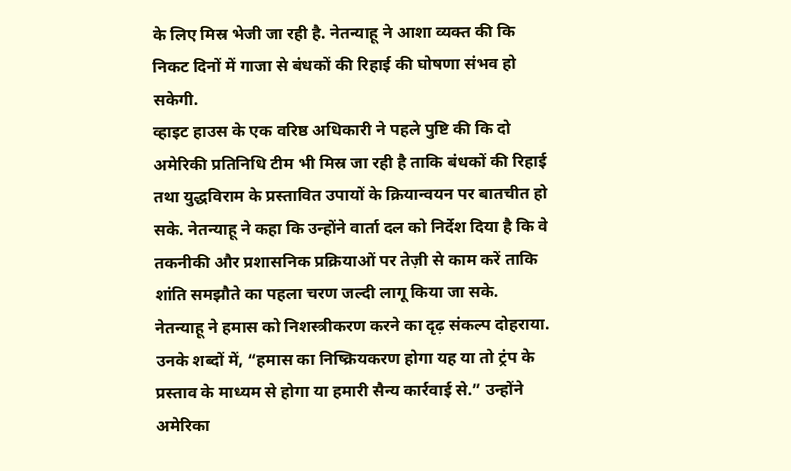के लिए मिस्र भेजी जा रही है. नेतन्याहू ने आशा व्यक्त की कि निकट दिनों में गाजा से बंधकों की रिहाई की घोषणा संभव हो सकेगी.
व्हाइट हाउस के एक वरिष्ठ अधिकारी ने पहले पुष्टि की कि दो अमेरिकी प्रतिनिधि टीम भी मिस्र जा रही है ताकि बंधकों की रिहाई तथा युद्धविराम के प्रस्तावित उपायों के क्रियान्वयन पर बातचीत हो सके. नेतन्याहू ने कहा कि उन्होंने वार्ता दल को निर्देश दिया है कि वे तकनीकी और प्रशासनिक प्रक्रियाओं पर तेज़ी से काम करें ताकि शांति समझौते का पहला चरण जल्दी लागू किया जा सके.
नेतन्याहू ने हमास को निशस्त्रीकरण करने का दृढ़ संकल्प दोहराया. उनके शब्दों में, “हमास का निष्क्रियकरण होगा यह या तो ट्रंप के प्रस्ताव के माध्यम से होगा या हमारी सैन्य कार्रवाई से.” उन्होंने अमेरिका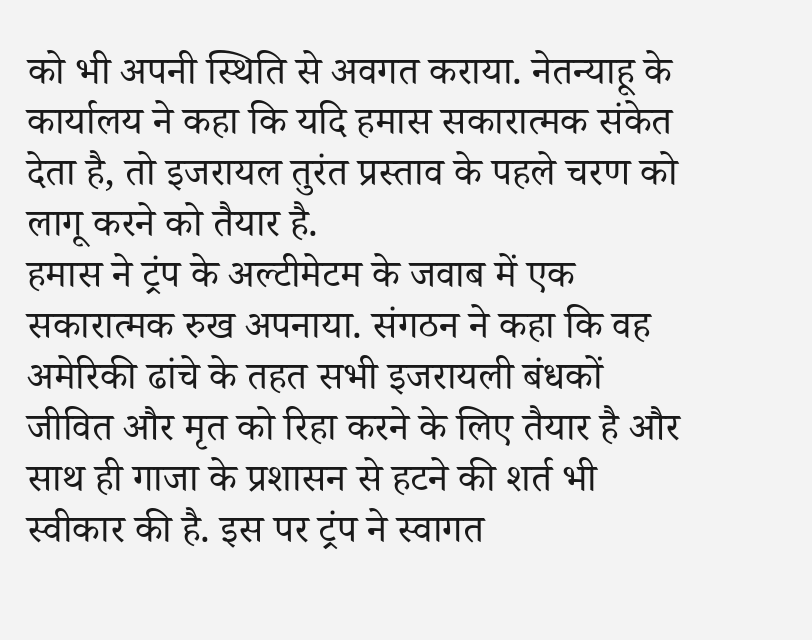को भी अपनी स्थिति से अवगत कराया. नेतन्याहू के कार्यालय ने कहा कि यदि हमास सकारात्मक संकेत देता है, तो इजरायल तुरंत प्रस्ताव के पहले चरण को लागू करने को तैयार है.
हमास ने ट्रंप के अल्टीमेटम के जवाब में एक सकारात्मक रुख अपनाया. संगठन ने कहा कि वह अमेरिकी ढांचे के तहत सभी इजरायली बंधकों जीवित और मृत को रिहा करने के लिए तैयार है और साथ ही गाजा के प्रशासन से हटने की शर्त भी स्वीकार की है. इस पर ट्रंप ने स्वागत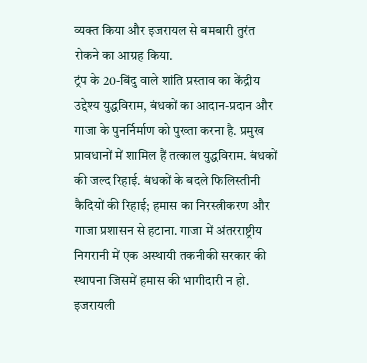व्यक्त किया और इजरायल से बमबारी तुरंत रोकने का आग्रह किया.
ट्रंप के 20-बिंदु वाले शांति प्रस्ताव का केंद्रीय उद्देश्य युद्धविराम, बंधकों का आदान-प्रदान और गाजा के पुनर्निर्माण को पुख्ता करना है. प्रमुख प्रावधानों में शामिल हैं तत्काल युद्धविराम. बंधकों की जल्द रिहाई. बंधकों के बदले फिलिस्तीनी कैदियों की रिहाई; हमास का निरस्त्रीकरण और गाजा प्रशासन से हटाना. गाजा में अंतरराष्ट्रीय निगरानी में एक अस्थायी तकनीकी सरकार की स्थापना जिसमें हमास की भागीदारी न हो. इजरायली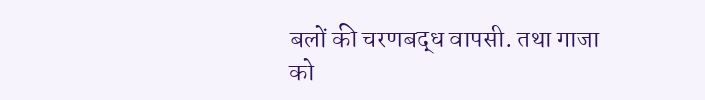बलों की चरणबद्ध वापसी. तथा गाजा को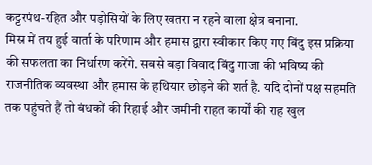कट्टरपंथ-रहित और पड़ोसियों के लिए खतरा न रहने वाला क्षेत्र बनाना.
मिस्र में तय हुई वार्ता के परिणाम और हमास द्वारा स्वीकार किए गए बिंदु इस प्रक्रिया की सफलता का निर्धारण करेंगे. सबसे बड़ा विवाद बिंदु गाजा की भविष्य की राजनीतिक व्यवस्था और हमास के हथियार छोड़ने की शर्त है. यदि दोनों पक्ष सहमति तक पहुंचते हैं तो बंधकों की रिहाई और जमीनी राहत कार्यों की राह खुल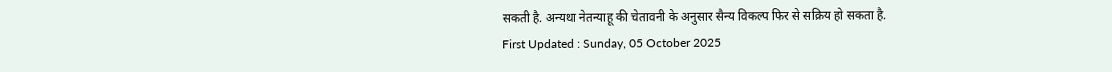सकती है. अन्यथा नेतन्याहू की चेतावनी के अनुसार सैन्य विकल्प फिर से सक्रिय हो सकता है.
First Updated : Sunday, 05 October 2025